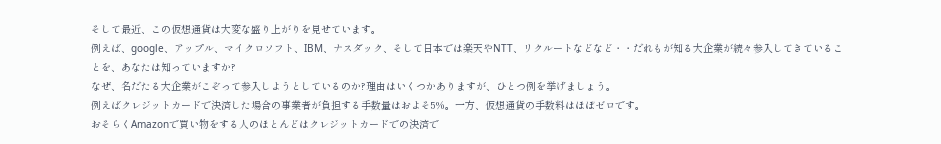そして最近、この仮想通貨は大変な盛り上がりを見せています。
例えば、google、アップル、マイクロソフト、IBM、ナスダック、そして日本では楽天やNTT、リクルートなどなど・・だれもが知る大企業が続々参入してきていることを、あなたは知っていますか?
なぜ、名だたる大企業がこぞって参入しようとしているのか?理由はいくつかありますが、ひとつ例を挙げましょう。
例えばクレジットカードで決済した場合の事業者が負担する手数量はおよそ5%。一方、仮想通貨の手数料はほぼゼロです。
おそらくAmazonで買い物をする人のほとんどはクレジットカードでの決済で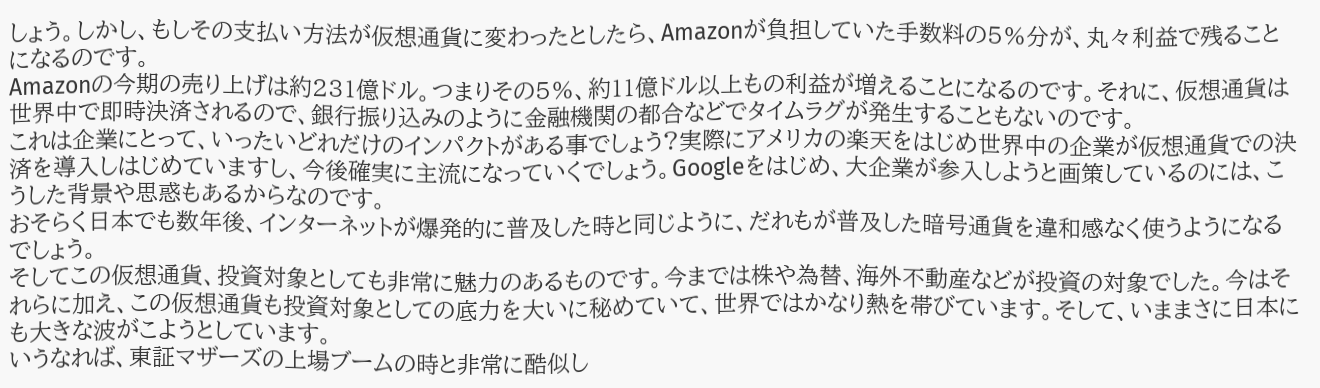しょう。しかし、もしその支払い方法が仮想通貨に変わったとしたら、Amazonが負担していた手数料の5%分が、丸々利益で残ることになるのです。
Amazonの今期の売り上げは約231億ドル。つまりその5%、約11億ドル以上もの利益が増えることになるのです。それに、仮想通貨は世界中で即時決済されるので、銀行振り込みのように金融機関の都合などでタイムラグが発生することもないのです。
これは企業にとって、いったいどれだけのインパクトがある事でしょう?実際にアメリカの楽天をはじめ世界中の企業が仮想通貨での決済を導入しはじめていますし、今後確実に主流になっていくでしょう。Googleをはじめ、大企業が参入しようと画策しているのには、こうした背景や思惑もあるからなのです。
おそらく日本でも数年後、インターネットが爆発的に普及した時と同じように、だれもが普及した暗号通貨を違和感なく使うようになるでしょう。
そしてこの仮想通貨、投資対象としても非常に魅力のあるものです。今までは株や為替、海外不動産などが投資の対象でした。今はそれらに加え、この仮想通貨も投資対象としての底力を大いに秘めていて、世界ではかなり熱を帯びています。そして、いままさに日本にも大きな波がこようとしています。
いうなれば、東証マザーズの上場ブームの時と非常に酷似し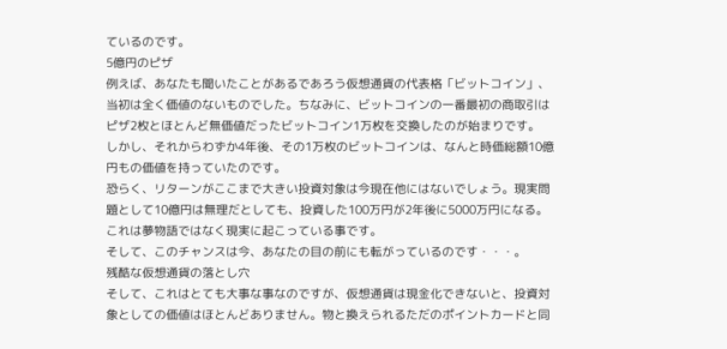ているのです。
5億円のピザ
例えば、あなたも聞いたことがあるであろう仮想通貨の代表格「ビットコイン」、当初は全く価値のないものでした。ちなみに、ビットコインの一番最初の商取引はピザ2枚とほとんど無価値だったビットコイン1万枚を交換したのが始まりです。
しかし、それからわずか4年後、その1万枚のビットコインは、なんと時価総額10億円もの価値を持っていたのです。
恐らく、リターンがここまで大きい投資対象は今現在他にはないでしょう。現実問題として10億円は無理だとしても、投資した100万円が2年後に5000万円になる。これは夢物語ではなく現実に起こっている事です。
そして、このチャンスは今、あなたの目の前にも転がっているのです・・・。
残酷な仮想通貨の落とし穴
そして、これはとても大事な事なのですが、仮想通貨は現金化できないと、投資対象としての価値はほとんどありません。物と換えられるただのポイントカードと同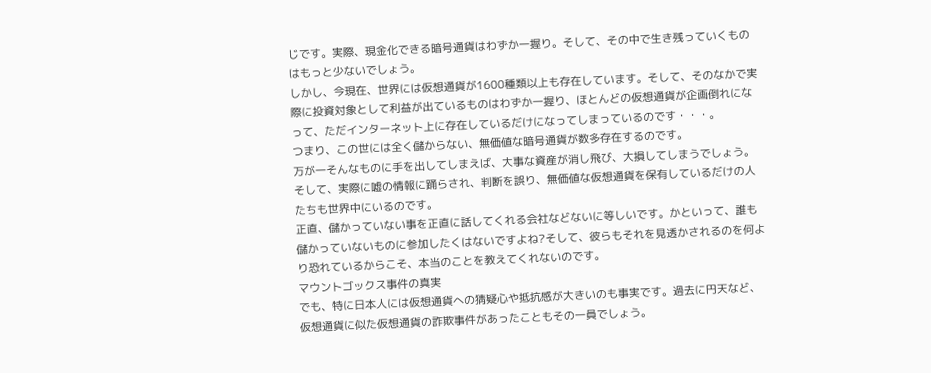じです。実際、現金化できる暗号通貨はわずか一握り。そして、その中で生き残っていくものはもっと少ないでしょう。
しかし、今現在、世界には仮想通貨が1600種類以上も存在しています。そして、そのなかで実際に投資対象として利益が出ているものはわずか一握り、ほとんどの仮想通貨が企画倒れになって、ただインターネット上に存在しているだけになってしまっているのです・・・。
つまり、この世には全く儲からない、無価値な暗号通貨が数多存在するのです。
万が一そんなものに手を出してしまえば、大事な資産が消し飛び、大損してしまうでしょう。
そして、実際に嘘の情報に踊らされ、判断を誤り、無価値な仮想通貨を保有しているだけの人たちも世界中にいるのです。
正直、儲かっていない事を正直に話してくれる会社などないに等しいです。かといって、誰も儲かっていないものに参加したくはないですよね?そして、彼らもそれを見透かされるのを何より恐れているからこそ、本当のことを教えてくれないのです。
マウントゴックス事件の真実
でも、特に日本人には仮想通貨への猜疑心や抵抗感が大きいのも事実です。過去に円天など、仮想通貨に似た仮想通貨の詐欺事件があったこともその一員でしょう。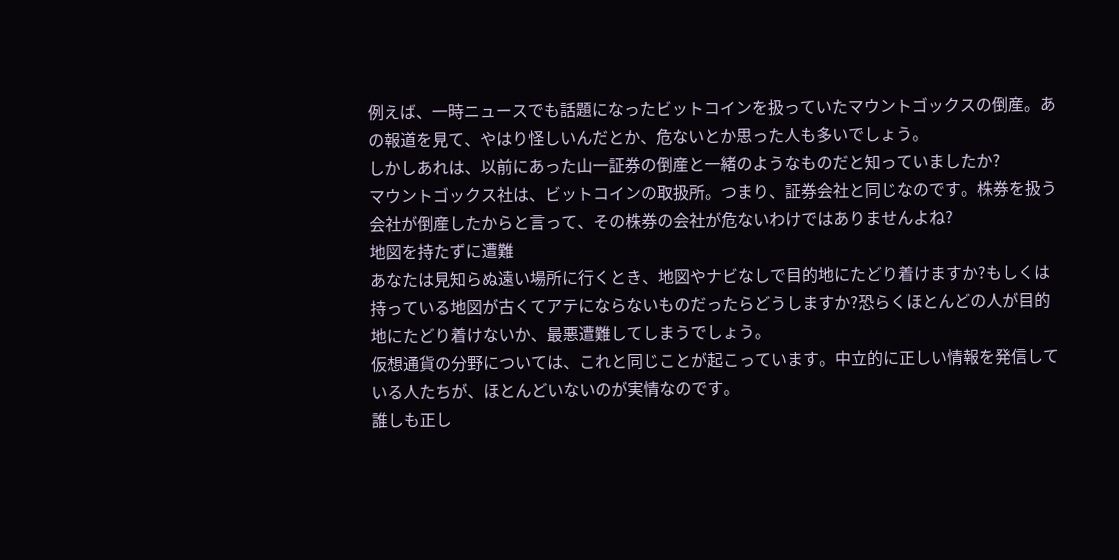例えば、一時ニュースでも話題になったビットコインを扱っていたマウントゴックスの倒産。あの報道を見て、やはり怪しいんだとか、危ないとか思った人も多いでしょう。
しかしあれは、以前にあった山一証券の倒産と一緒のようなものだと知っていましたか?
マウントゴックス社は、ビットコインの取扱所。つまり、証券会社と同じなのです。株券を扱う会社が倒産したからと言って、その株券の会社が危ないわけではありませんよね?
地図を持たずに遭難
あなたは見知らぬ遠い場所に行くとき、地図やナビなしで目的地にたどり着けますか?もしくは持っている地図が古くてアテにならないものだったらどうしますか?恐らくほとんどの人が目的地にたどり着けないか、最悪遭難してしまうでしょう。
仮想通貨の分野については、これと同じことが起こっています。中立的に正しい情報を発信している人たちが、ほとんどいないのが実情なのです。
誰しも正し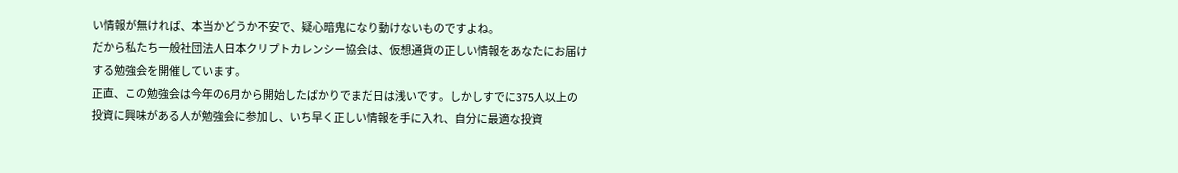い情報が無ければ、本当かどうか不安で、疑心暗鬼になり動けないものですよね。
だから私たち一般社団法人日本クリプトカレンシー協会は、仮想通貨の正しい情報をあなたにお届けする勉強会を開催しています。
正直、この勉強会は今年の6月から開始したばかりでまだ日は浅いです。しかしすでに375人以上の投資に興味がある人が勉強会に参加し、いち早く正しい情報を手に入れ、自分に最適な投資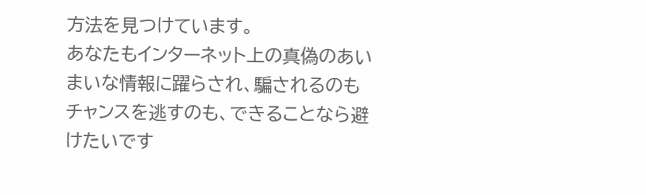方法を見つけています。
あなたもインターネット上の真偽のあいまいな情報に躍らされ、騙されるのもチャンスを逃すのも、できることなら避けたいです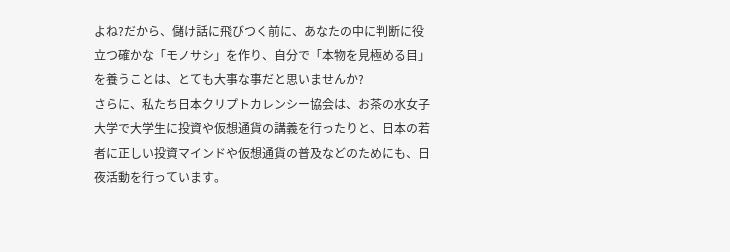よね?だから、儲け話に飛びつく前に、あなたの中に判断に役立つ確かな「モノサシ」を作り、自分で「本物を見極める目」を養うことは、とても大事な事だと思いませんか?
さらに、私たち日本クリプトカレンシー協会は、お茶の水女子大学で大学生に投資や仮想通貨の講義を行ったりと、日本の若者に正しい投資マインドや仮想通貨の普及などのためにも、日夜活動を行っています。